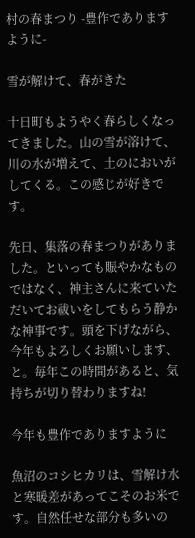村の春まつり -豊作でありますように-

雪が解けて、春がきた

十日町もようやく春らしくなってきました。山の雪が溶けて、川の水が増えて、土のにおいがしてくる。この感じが好きです。

先日、集落の春まつりがありました。といっても賑やかなものではなく、神主さんに来ていただいてお祓いをしてもらう静かな神事です。頭を下げながら、今年もよろしくお願いします、と。毎年この時間があると、気持ちが切り替わりますね!

今年も豊作でありますように

魚沼のコシヒカリは、雪解け水と寒暖差があってこそのお米です。自然任せな部分も多いの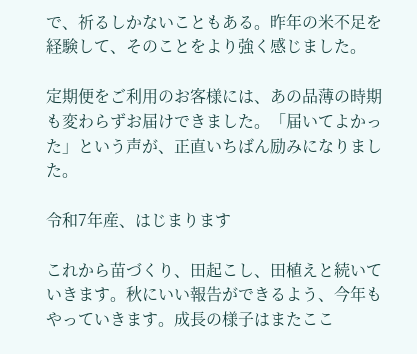で、祈るしかないこともある。昨年の米不足を経験して、そのことをより強く感じました。

定期便をご利用のお客様には、あの品薄の時期も変わらずお届けできました。「届いてよかった」という声が、正直いちばん励みになりました。

令和7年産、はじまります

これから苗づくり、田起こし、田植えと続いていきます。秋にいい報告ができるよう、今年もやっていきます。成長の様子はまたここ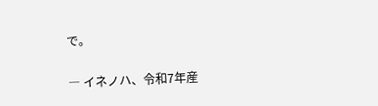で。

― イネノハ、令和7年産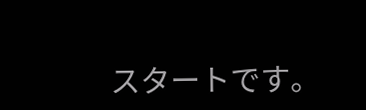スタートです。